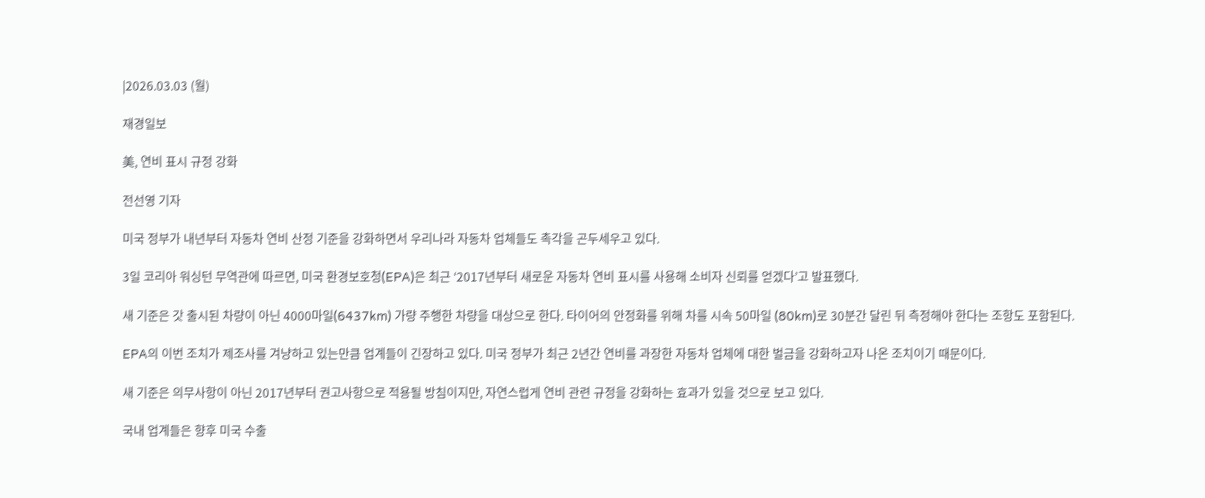|2026.03.03 (월)

재경일보

美, 연비 표시 규정 강화

전선영 기자

미국 정부가 내년부터 자동차 연비 산정 기준을 강화하면서 우리나라 자동차 업체들도 촉각을 곤두세우고 있다.

3일 코리아 워싱턴 무역관에 따르면, 미국 환경보호청(EPA)은 최근 ‘2017년부터 새로운 자동차 연비 표시를 사용해 소비자 신뢰를 얻겠다’고 발표했다.

새 기준은 갓 출시된 차량이 아닌 4000마일(6437km) 가량 주행한 차량을 대상으로 한다. 타이어의 안정화를 위해 차를 시속 50마일 (80km)로 30분간 달린 뒤 측정해야 한다는 조항도 포함된다.

EPA의 이번 조치가 제조사를 겨냥하고 있는만큼 업계들이 긴장하고 있다. 미국 정부가 최근 2년간 연비를 과장한 자동차 업체에 대한 벌금을 강화하고자 나온 조치이기 때문이다.

새 기준은 의무사항이 아닌 2017년부터 권고사항으로 적용될 방침이지만, 자연스럽게 연비 관련 규정을 강화하는 효과가 있을 것으로 보고 있다.

국내 업계들은 향후 미국 수출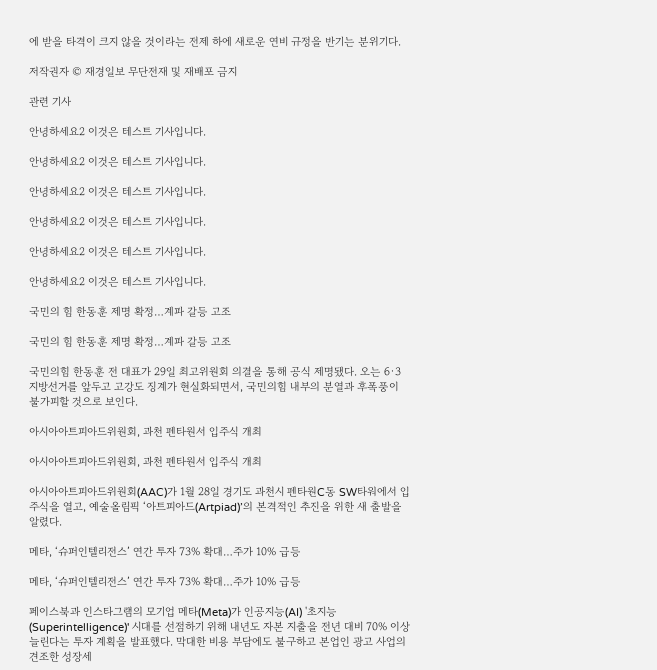에 받을 타격이 크지 않을 것이라는 전제 하에 새로운 연비 규정을 반기는 분위기다.

저작권자 © 재경일보 무단전재 및 재배포 금지

관련 기사

안녕하세요2 이것은 테스트 기사입니다.

안녕하세요2 이것은 테스트 기사입니다.

안녕하세요2 이것은 테스트 기사입니다.

안녕하세요2 이것은 테스트 기사입니다.

안녕하세요2 이것은 테스트 기사입니다.

안녕하세요2 이것은 테스트 기사입니다.

국민의 힘 한동훈 제명 확정…계파 갈등 고조

국민의 힘 한동훈 제명 확정…계파 갈등 고조

국민의힘 한동훈 전 대표가 29일 최고위원회 의결을 통해 공식 제명됐다. 오는 6·3 지방선거를 앞두고 고강도 징계가 현실화되면서, 국민의힘 내부의 분열과 후폭풍이 불가피할 것으로 보인다.

아시아아트피아드위원회, 과천 펜타원서 입주식 개최

아시아아트피아드위원회, 과천 펜타원서 입주식 개최

아시아아트피아드위원회(AAC)가 1월 28일 경기도 과천시 펜타원C동 SW타워에서 입주식을 열고, 예술올림픽 ‘아트피아드(Artpiad)’의 본격적인 추진을 위한 새 출발을 알렸다.

메타, ‘슈퍼인텔리전스’ 연간 투자 73% 확대…주가 10% 급등

메타, ‘슈퍼인텔리전스’ 연간 투자 73% 확대…주가 10% 급등

페이스북과 인스타그램의 모기업 메타(Meta)가 인공지능(AI) '초지능(Superintelligence)' 시대를 선점하기 위해 내년도 자본 지출을 전년 대비 70% 이상 늘린다는 투자 계획을 발표했다. 막대한 비용 부담에도 불구하고 본업인 광고 사업의 견조한 성장세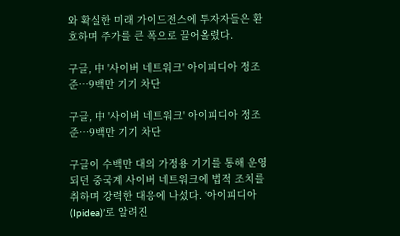와 확실한 미래 가이드전스에 투자자들은 환호하며 주가를 큰 폭으로 끌어올렸다.

구글, 中 '사이버 네트워크' 아이피디아 정조준…9백만 기기 차단

구글, 中 '사이버 네트워크' 아이피디아 정조준…9백만 기기 차단

구글이 수백만 대의 가정용 기기를 통해 운영되던 중국계 사이버 네트워크에 법적 조치를 취하며 강력한 대응에 나섰다. ‘아이피디아(Ipidea)’로 알려진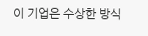이 기업은 수상한 방식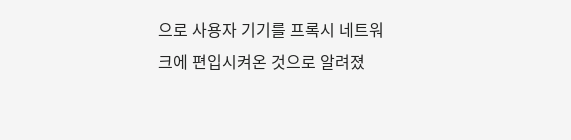으로 사용자 기기를 프록시 네트워크에 편입시켜온 것으로 알려졌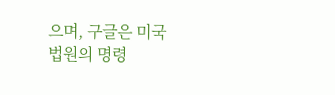으며, 구글은 미국 법원의 명령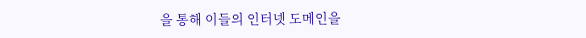을 통해 이들의 인터넷 도메인을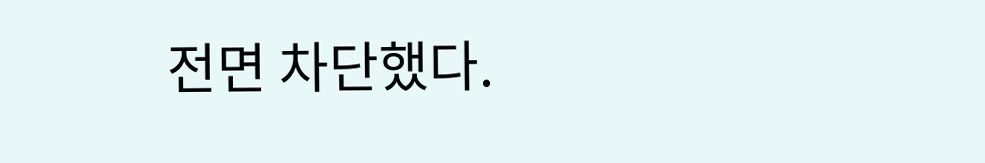전면 차단했다.